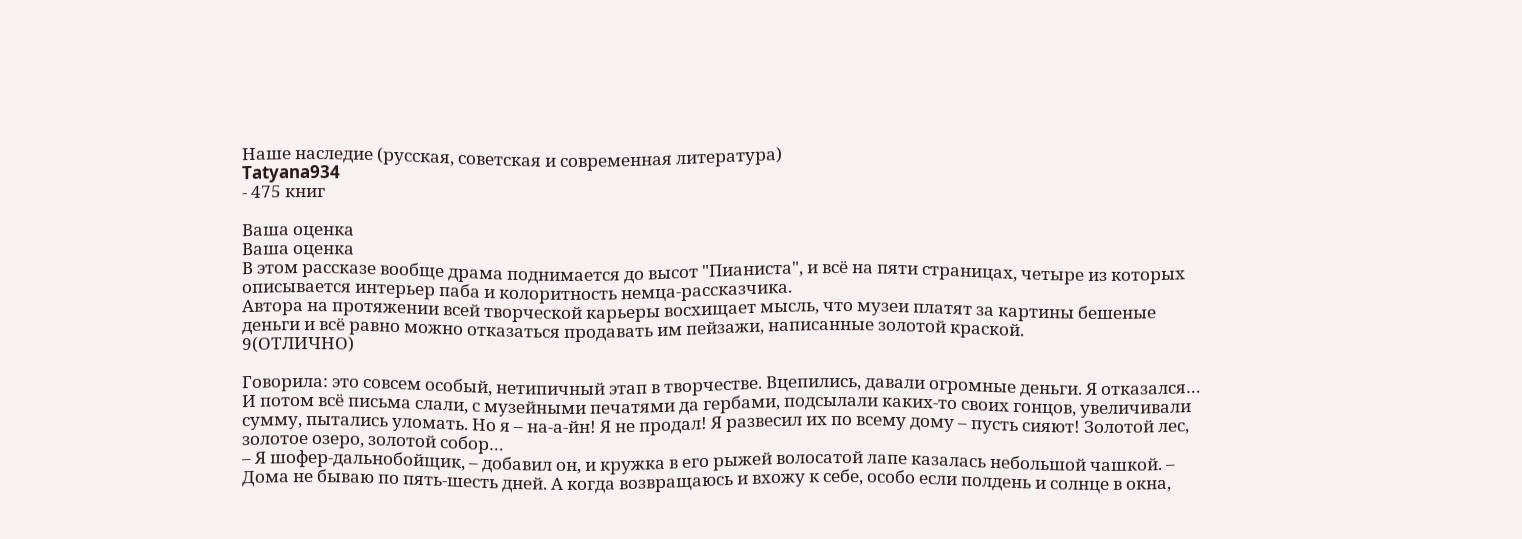Наше наследие (русская, советская и современная литература)
Tatyana934
- 475 книг

Ваша оценка
Ваша оценка
В этом рассказе вообще драма поднимается до высот "Пианиста", и всё на пяти страницах, четыре из которых описывается интерьер паба и колоритность немца-рассказчика.
Автора на протяжении всей творческой карьеры восхищает мысль, что музеи платят за картины бешеные деньги и всё равно можно отказаться продавать им пейзажи, написанные золотой краской.
9(ОТЛИЧНО)

Говорила: это совсем особый, нетипичный этап в творчестве. Вцепились, давали огромные деньги. Я отказался… И потом всё письма слали, с музейными печатями да гербами, подсылали каких-то своих гонцов, увеличивали сумму, пытались уломать. Но я – на-а-йн! Я не продал! Я развесил их по всему дому – пусть сияют! Золотой лес, золотое озеро, золотой собор…
– Я шофер-дальнобойщик, – добавил он, и кружка в его рыжей волосатой лапе казалась небольшой чашкой. – Дома не бываю по пять-шесть дней. А когда возвращаюсь и вхожу к себе, особо если полдень и солнце в окна,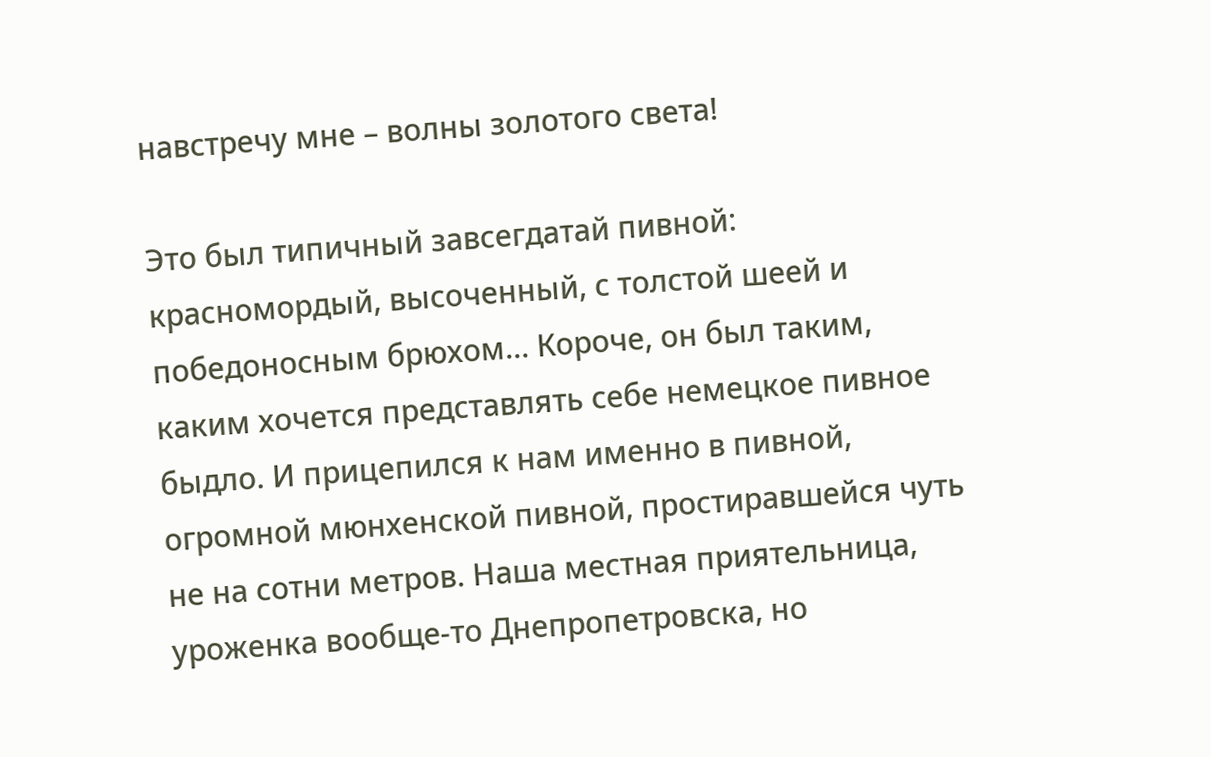навстречу мне – волны золотого света!

Это был типичный завсегдатай пивной: красномордый, высоченный, с толстой шеей и победоносным брюхом… Короче, он был таким, каким хочется представлять себе немецкое пивное быдло. И прицепился к нам именно в пивной, огромной мюнхенской пивной, простиравшейся чуть не на сотни метров. Наша местная приятельница, уроженка вообще-то Днепропетровска, но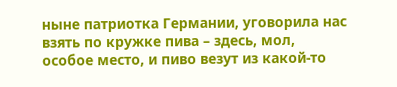ныне патриотка Германии, уговорила нас взять по кружке пива – здесь, мол, особое место, и пиво везут из какой-то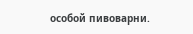особой пивоварни.